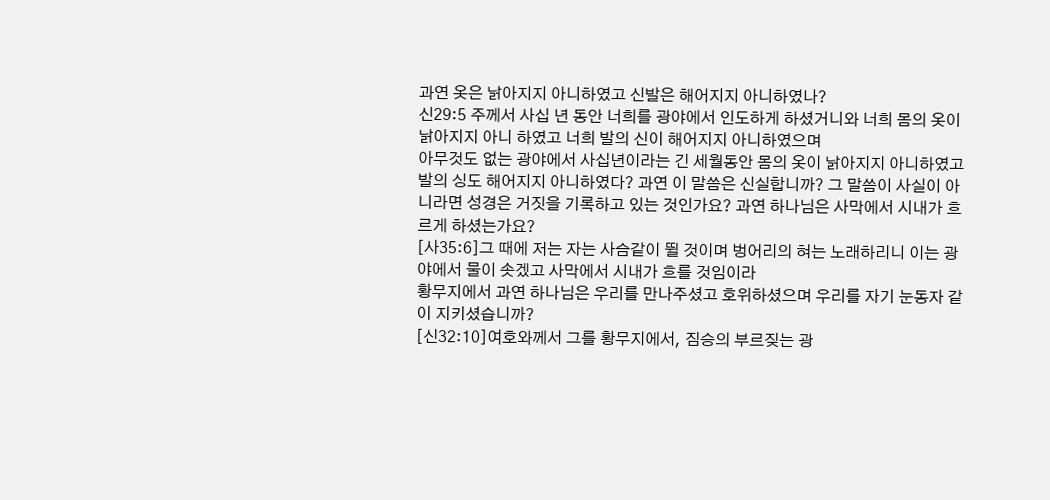과연 옷은 낡아지지 아니하였고 신발은 해어지지 아니하였나?
신29:5 주께서 사십 년 동안 너희를 광야에서 인도하게 하셨거니와 너희 몸의 옷이 낡아지지 아니 하였고 너희 발의 신이 해어지지 아니하였으며
아무것도 없는 광야에서 사십년이라는 긴 세월동안 몸의 옷이 낡아지지 아니하였고 발의 싱도 해어지지 아니하였다? 과연 이 말씀은 신실합니까? 그 말씀이 사실이 아니라면 성경은 거짓을 기록하고 있는 것인가요? 과연 하나님은 사막에서 시내가 흐르게 하셨는가요?
[사35:6]그 때에 저는 자는 사슴같이 뛸 것이며 벙어리의 혀는 노래하리니 이는 광야에서 물이 솟겠고 사막에서 시내가 흐를 것임이라
황무지에서 과연 하나님은 우리를 만나주셨고 호위하셨으며 우리를 자기 눈동자 같이 지키셨습니까?
[신32:10]여호와께서 그를 황무지에서, 짐승의 부르짖는 광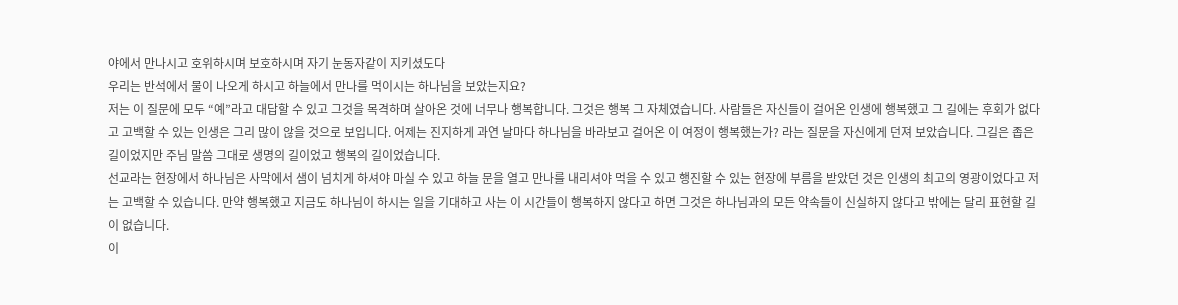야에서 만나시고 호위하시며 보호하시며 자기 눈동자같이 지키셨도다
우리는 반석에서 물이 나오게 하시고 하늘에서 만나를 먹이시는 하나님을 보았는지요?
저는 이 질문에 모두 “예”라고 대답할 수 있고 그것을 목격하며 살아온 것에 너무나 행복합니다. 그것은 행복 그 자체였습니다. 사람들은 자신들이 걸어온 인생에 행복했고 그 길에는 후회가 없다고 고백할 수 있는 인생은 그리 많이 않을 것으로 보입니다. 어제는 진지하게 과연 날마다 하나님을 바라보고 걸어온 이 여정이 행복했는가? 라는 질문을 자신에게 던져 보았습니다. 그길은 좁은 길이었지만 주님 말씀 그대로 생명의 길이었고 행복의 길이었습니다.
선교라는 현장에서 하나님은 사막에서 샘이 넘치게 하셔야 마실 수 있고 하늘 문을 열고 만나를 내리셔야 먹을 수 있고 행진할 수 있는 현장에 부름을 받았던 것은 인생의 최고의 영광이었다고 저는 고백할 수 있습니다. 만약 행복했고 지금도 하나님이 하시는 일을 기대하고 사는 이 시간들이 행복하지 않다고 하면 그것은 하나님과의 모든 약속들이 신실하지 않다고 밖에는 달리 표현할 길이 없습니다.
이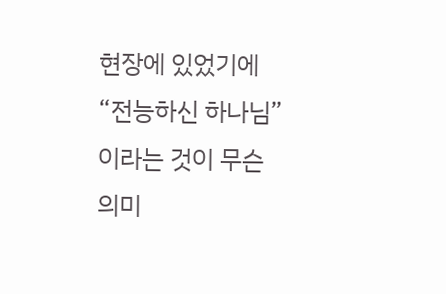현장에 있었기에 “전능하신 하나님”이라는 것이 무슨 의미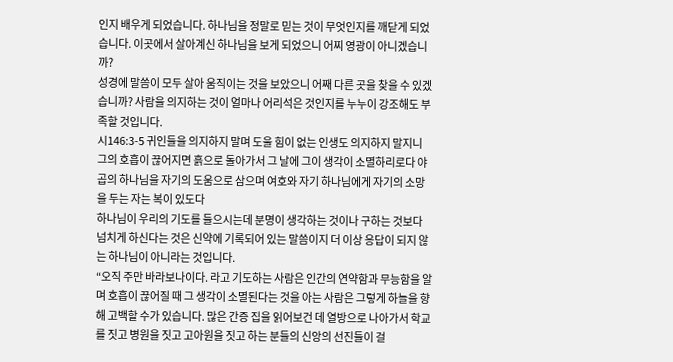인지 배우게 되었습니다. 하나님을 정말로 믿는 것이 무엇인지를 깨닫게 되었습니다. 이곳에서 살아계신 하나님을 보게 되었으니 어찌 영광이 아니겠습니까?
성경에 말씀이 모두 살아 움직이는 것을 보았으니 어째 다른 곳을 찾을 수 있겠습니까? 사람을 의지하는 것이 얼마나 어리석은 것인지를 누누이 강조해도 부족할 것입니다.
시146:3-5 귀인들을 의지하지 말며 도울 힘이 없는 인생도 의지하지 말지니 그의 호흡이 끊어지면 흙으로 돌아가서 그 날에 그이 생각이 소멸하리로다 야곱의 하나님을 자기의 도움으로 삼으며 여호와 자기 하나님에게 자기의 소망을 두는 자는 복이 있도다
하나님이 우리의 기도를 들으시는데 분명이 생각하는 것이나 구하는 것보다 넘치게 하신다는 것은 신약에 기록되어 있는 말씀이지 더 이상 응답이 되지 않는 하나님이 아니라는 것입니다.
“오직 주만 바라보나이다. 라고 기도하는 사람은 인간의 연약함과 무능함을 알며 호흡이 끊어질 때 그 생각이 소멸된다는 것을 아는 사람은 그렇게 하늘을 향해 고백할 수가 있습니다. 많은 간증 집을 읽어보건 데 열방으로 나아가서 학교를 짓고 병원을 짓고 고아원을 짓고 하는 분들의 신앙의 선진들이 걸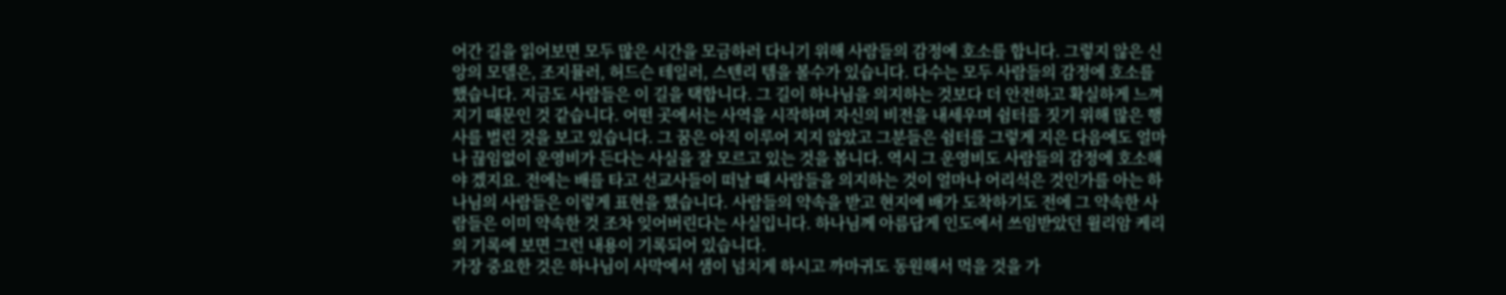어간 길을 읽어보면 모두 많은 시간을 모금하러 다니기 위해 사람들의 감정에 호소를 합니다. 그렇지 않은 신앙의 모델은, 조지뮬러, 허드슨 테일러, 스텐리 템을 볼수가 있습니다. 다수는 모두 사람들의 감정에 호소를 했습니다. 지금도 사람들은 이 길을 택합니다. 그 길이 하나님을 의지하는 것보다 더 안전하고 확실하게 느껴지기 때문인 것 같습니다. 어떤 곳에서는 사역을 시작하며 자신의 비전을 내세우며 쉼터를 짓기 위해 많은 행사를 벌린 것을 보고 있습니다. 그 꿈은 아직 이루어 지지 않았고 그분들은 쉼터를 그렇게 지은 다음에도 얼마나 끊임없이 운영비가 든다는 사실을 잘 모르고 있는 것을 봅니다. 역시 그 운영비도 사람들의 감정에 호소해야 겠지요. 전에는 배를 타고 선교사들이 떠날 때 사람들을 의지하는 것이 얼마나 어리석은 것인가를 아는 하나님의 사람들은 이렇게 표현을 했습니다. 사람들의 약속을 받고 현지에 배가 도착하기도 전에 그 약속한 사람들은 이미 약속한 것 조차 잊어버린다는 사실입니다. 하나님께 아름답게 인도에서 쓰임받았던 윌리암 케리의 기록에 보면 그런 내용이 기록되어 있습니다.
가장 중요한 것은 하나님이 사막에서 샘이 넘치게 하시고 까마귀도 동원해서 먹을 것을 가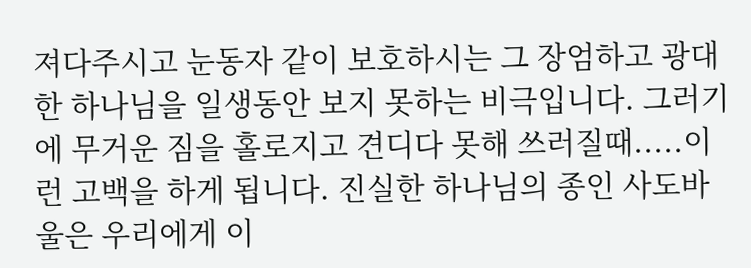져다주시고 눈동자 같이 보호하시는 그 장엄하고 광대한 하나님을 일생동안 보지 못하는 비극입니다. 그러기에 무거운 짐을 홀로지고 견디다 못해 쓰러질때.....이런 고백을 하게 됩니다. 진실한 하나님의 종인 사도바울은 우리에게 이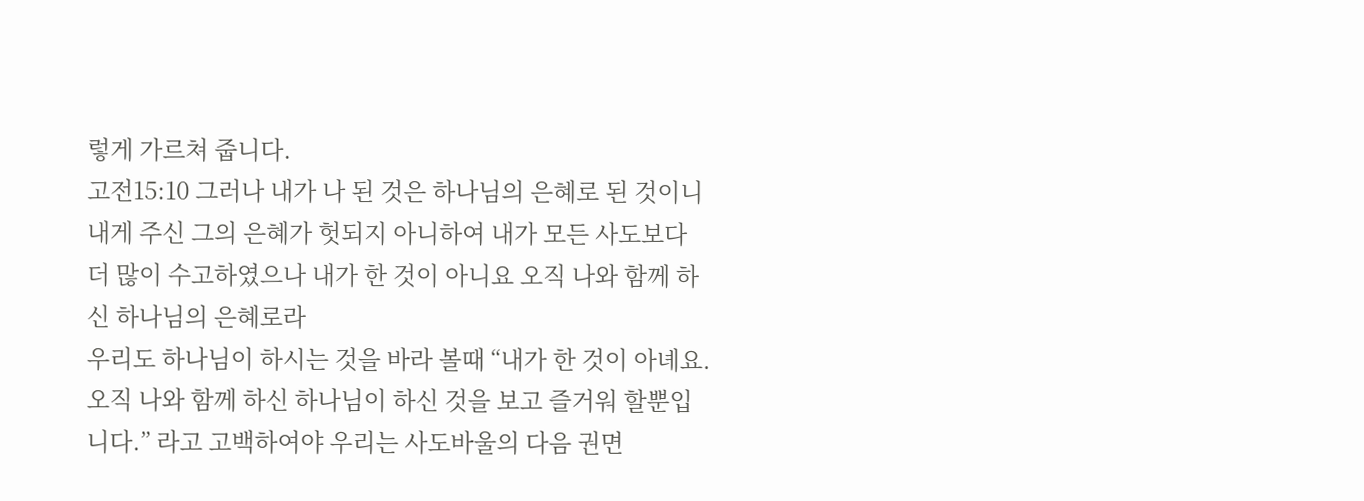렇게 가르쳐 줍니다.
고전15:10 그러나 내가 나 된 것은 하나님의 은혜로 된 것이니 내게 주신 그의 은혜가 헛되지 아니하여 내가 모든 사도보다 더 많이 수고하였으나 내가 한 것이 아니요 오직 나와 함께 하신 하나님의 은혜로라
우리도 하나님이 하시는 것을 바라 볼때 “내가 한 것이 아녜요. 오직 나와 함께 하신 하나님이 하신 것을 보고 즐거워 할뿐입니다.” 라고 고백하여야 우리는 사도바울의 다음 권면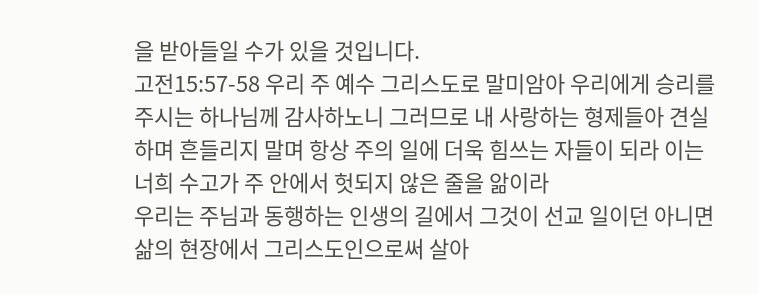을 받아들일 수가 있을 것입니다.
고전15:57-58 우리 주 예수 그리스도로 말미암아 우리에게 승리를 주시는 하나님께 감사하노니 그러므로 내 사랑하는 형제들아 견실하며 흔들리지 말며 항상 주의 일에 더욱 힘쓰는 자들이 되라 이는 너희 수고가 주 안에서 헛되지 않은 줄을 앎이라
우리는 주님과 동행하는 인생의 길에서 그것이 선교 일이던 아니면 삶의 현장에서 그리스도인으로써 살아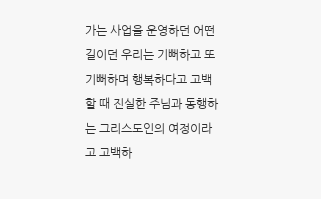가는 사업을 운영하던 어떤 길이던 우리는 기뻐하고 또 기뻐하며 행복하다고 고백할 때 진실한 주님과 동행하는 그리스도인의 여정이라고 고백하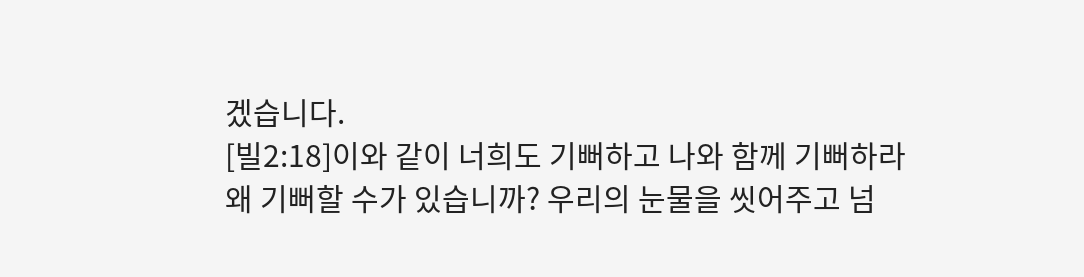겠습니다.
[빌2:18]이와 같이 너희도 기뻐하고 나와 함께 기뻐하라
왜 기뻐할 수가 있습니까? 우리의 눈물을 씻어주고 넘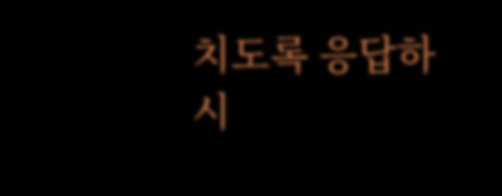치도록 응답하시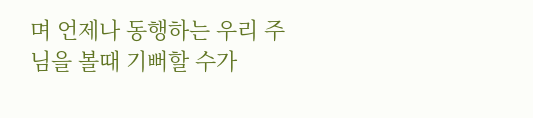며 언제나 동행하는 우리 주님을 볼때 기뻐할 수가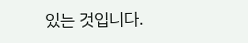있는 것입니다.